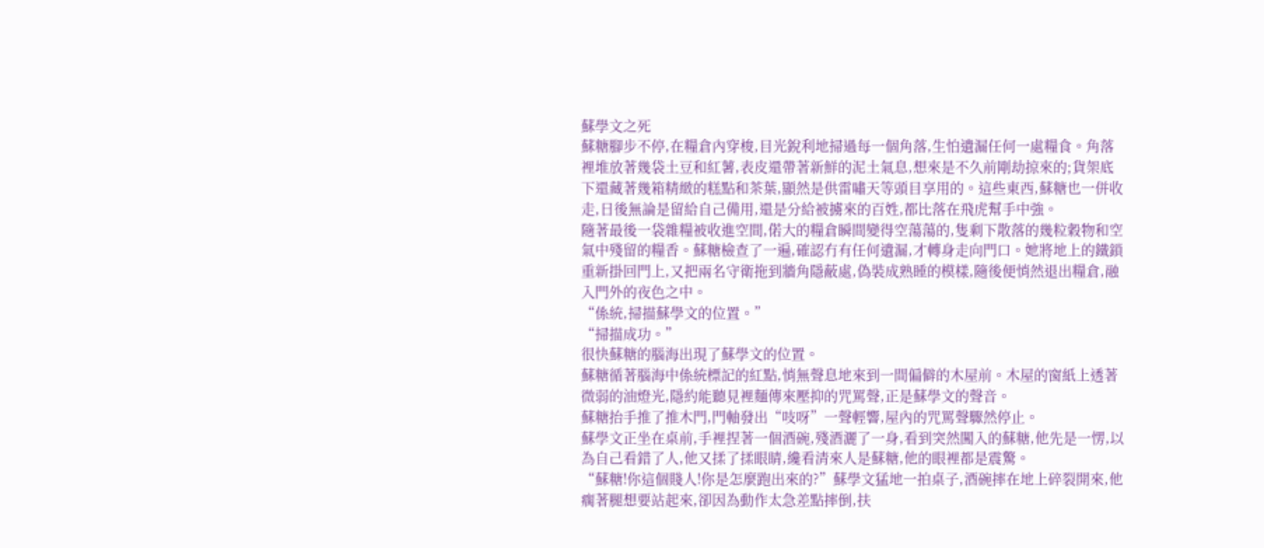蘇學文之死
蘇糖腳步不停,在糧倉內穿梭,目光銳利地掃過每一個角落,生怕遺漏任何一處糧食。角落裡堆放著幾袋土豆和紅薯,表皮還帶著新鮮的泥土氣息,想來是不久前剛劫掠來的;貨架底下還藏著幾箱精緻的糕點和茶葉,顯然是供雷嘯天等頭目享用的。這些東西,蘇糖也一併收走,日後無論是留給自己備用,還是分給被擄來的百姓,都比落在飛虎幫手中強。
隨著最後一袋雜糧被收進空間,偌大的糧倉瞬間變得空蕩蕩的,隻剩下散落的幾粒穀物和空氣中殘留的糧香。蘇糖檢查了一遍,確認冇有任何遺漏,才轉身走向門口。她將地上的鐵鎖重新掛回門上,又把兩名守衛拖到牆角隱蔽處,偽裝成熟睡的模樣,隨後便悄然退出糧倉,融入門外的夜色之中。
“係統,掃描蘇學文的位置。”
“掃描成功。”
很快蘇糖的腦海出現了蘇學文的位置。
蘇糖循著腦海中係統標記的紅點,悄無聲息地來到一間偏僻的木屋前。木屋的窗紙上透著微弱的油燈光,隱約能聽見裡麵傳來壓抑的咒罵聲,正是蘇學文的聲音。
蘇糖抬手推了推木門,門軸發出“吱呀”一聲輕響,屋內的咒罵聲驟然停止。
蘇學文正坐在桌前,手裡捏著一個酒碗,殘酒灑了一身,看到突然闖入的蘇糖,他先是一愣,以為自己看錯了人,他又揉了揉眼睛,纔看清來人是蘇糖,他的眼裡都是震驚。
“蘇糖!你這個賤人!你是怎麼跑出來的?”蘇學文猛地一拍桌子,酒碗摔在地上碎裂開來,他瘸著腿想要站起來,卻因為動作太急差點摔倒,扶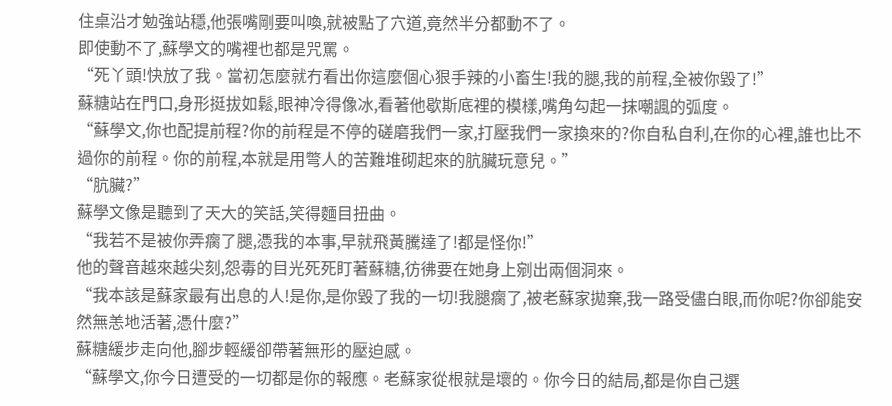住桌沿才勉強站穩,他張嘴剛要叫喚,就被點了穴道,竟然半分都動不了。
即使動不了,蘇學文的嘴裡也都是咒罵。
“死丫頭!快放了我。當初怎麼就冇看出你這麼個心狠手辣的小畜生!我的腿,我的前程,全被你毀了!”
蘇糖站在門口,身形挺拔如鬆,眼神冷得像冰,看著他歇斯底裡的模樣,嘴角勾起一抹嘲諷的弧度。
“蘇學文,你也配提前程?你的前程是不停的磋磨我們一家,打壓我們一家換來的?你自私自利,在你的心裡,誰也比不過你的前程。你的前程,本就是用彆人的苦難堆砌起來的肮臟玩意兒。”
“肮臟?”
蘇學文像是聽到了天大的笑話,笑得麵目扭曲。
“我若不是被你弄瘸了腿,憑我的本事,早就飛黃騰達了!都是怪你!”
他的聲音越來越尖刻,怨毒的目光死死盯著蘇糖,彷彿要在她身上剜出兩個洞來。
“我本該是蘇家最有出息的人!是你,是你毀了我的一切!我腿瘸了,被老蘇家拋棄,我一路受儘白眼,而你呢?你卻能安然無恙地活著,憑什麼?”
蘇糖緩步走向他,腳步輕緩卻帶著無形的壓迫感。
“蘇學文,你今日遭受的一切都是你的報應。老蘇家從根就是壞的。你今日的結局,都是你自己選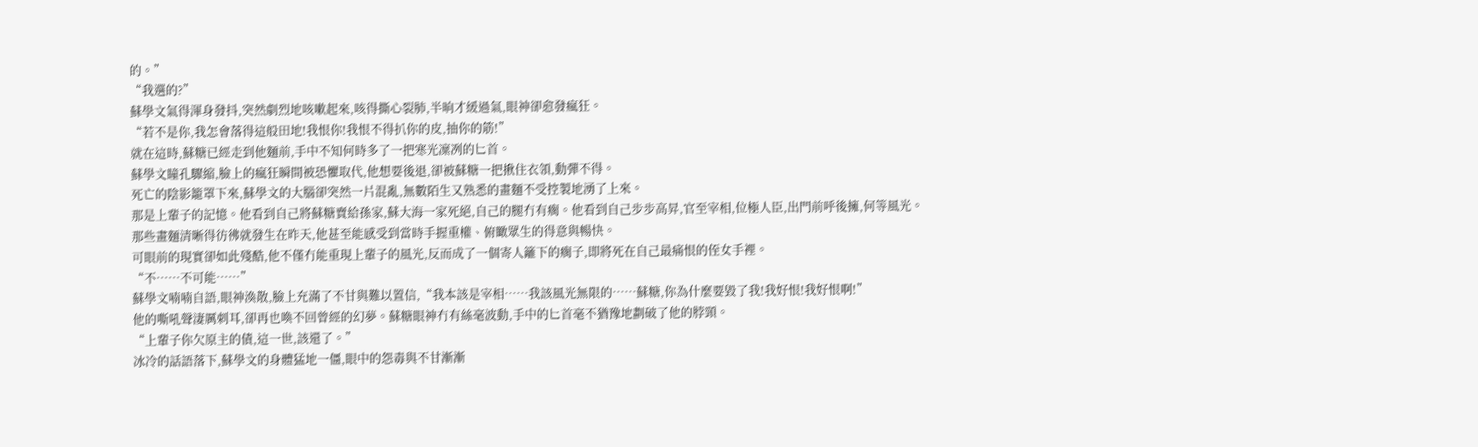的。”
“我選的?”
蘇學文氣得渾身發抖,突然劇烈地咳嗽起來,咳得撕心裂肺,半晌才緩過氣,眼神卻愈發瘋狂。
“若不是你,我怎會落得這般田地!我恨你!我恨不得扒你的皮,抽你的筋!”
就在這時,蘇糖已經走到他麵前,手中不知何時多了一把寒光凜冽的匕首。
蘇學文瞳孔驟縮,臉上的瘋狂瞬間被恐懼取代,他想要後退,卻被蘇糖一把揪住衣領,動彈不得。
死亡的陰影籠罩下來,蘇學文的大腦卻突然一片混亂,無數陌生又熟悉的畫麵不受控製地湧了上來。
那是上輩子的記憶。他看到自己將蘇糖賣給孫家,蘇大海一家死絕,自己的腿冇有瘸。他看到自己步步高昇,官至宰相,位極人臣,出門前呼後擁,何等風光。
那些畫麵清晰得彷彿就發生在昨天,他甚至能感受到當時手握重權、俯瞰眾生的得意與暢快。
可眼前的現實卻如此殘酷,他不僅冇能重現上輩子的風光,反而成了一個寄人籬下的瘸子,即將死在自己最痛恨的侄女手裡。
“不……不可能……”
蘇學文喃喃自語,眼神渙散,臉上充滿了不甘與難以置信,“我本該是宰相……我該風光無限的……蘇糖,你為什麼要毀了我!我好恨!我好恨啊!”
他的嘶吼聲淒厲刺耳,卻再也喚不回曾經的幻夢。蘇糖眼神冇有絲毫波動,手中的匕首毫不猶豫地劃破了他的脖頸。
“上輩子你欠原主的債,這一世,該還了。”
冰冷的話語落下,蘇學文的身體猛地一僵,眼中的怨毒與不甘漸漸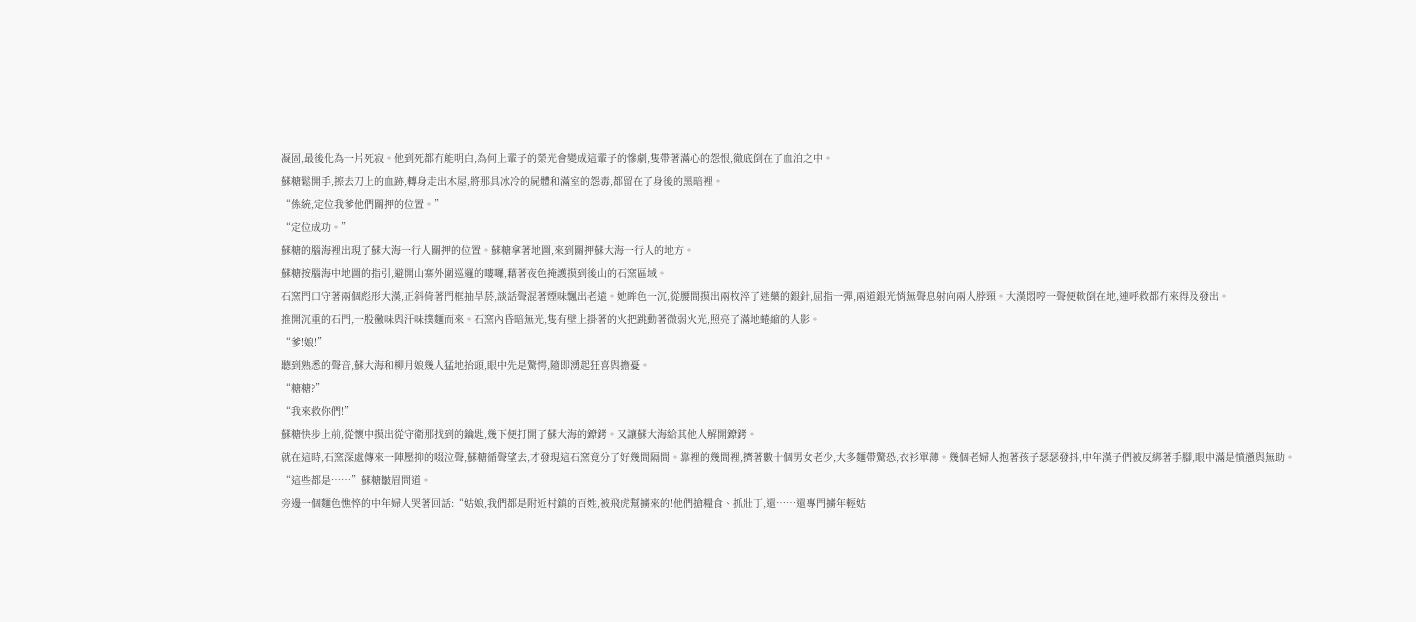凝固,最後化為一片死寂。他到死都冇能明白,為何上輩子的榮光會變成這輩子的慘劇,隻帶著滿心的怨恨,徹底倒在了血泊之中。
蘇糖鬆開手,擦去刀上的血跡,轉身走出木屋,將那具冰冷的屍體和滿室的怨毒,都留在了身後的黑暗裡。
“係統,定位我爹他們關押的位置。”
“定位成功。”
蘇糖的腦海裡出現了蘇大海一行人關押的位置。蘇糖拿著地圖,來到關押蘇大海一行人的地方。
蘇糖按腦海中地圖的指引,避開山寨外圍巡邏的嘍囉,藉著夜色掩護摸到後山的石窯區域。
石窯門口守著兩個彪形大漢,正斜倚著門框抽旱菸,談話聲混著煙味飄出老遠。她眸色一沉,從腰間摸出兩枚淬了迷藥的銀針,屈指一彈,兩道銀光悄無聲息射向兩人脖頸。大漢悶哼一聲便軟倒在地,連呼救都冇來得及發出。
推開沉重的石門,一股黴味與汗味撲麵而來。石窯內昏暗無光,隻有壁上掛著的火把跳動著微弱火光,照亮了滿地蜷縮的人影。
“爹!娘!”
聽到熟悉的聲音,蘇大海和柳月娘幾人猛地抬頭,眼中先是驚愕,隨即湧起狂喜與擔憂。
“糖糖?”
“我來救你們!”
蘇糖快步上前,從懷中摸出從守衛那找到的鑰匙,幾下便打開了蘇大海的鐐銬。又讓蘇大海給其他人解開鐐銬。
就在這時,石窯深處傳來一陣壓抑的啜泣聲,蘇糖循聲望去,才發現這石窯竟分了好幾間隔間。靠裡的幾間裡,擠著數十個男女老少,大多麵帶驚恐,衣衫單薄。幾個老婦人抱著孩子瑟瑟發抖,中年漢子們被反綁著手腳,眼中滿是憤懣與無助。
“這些都是……”蘇糖皺眉問道。
旁邊一個麵色憔悴的中年婦人哭著回話:“姑娘,我們都是附近村鎮的百姓,被飛虎幫擄來的!他們搶糧食、抓壯丁,還……還專門擄年輕姑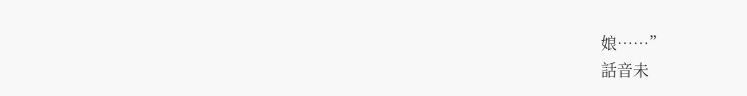娘……”
話音未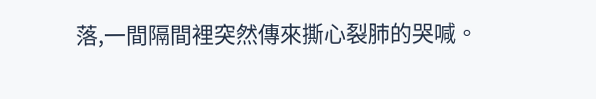落,一間隔間裡突然傳來撕心裂肺的哭喊。